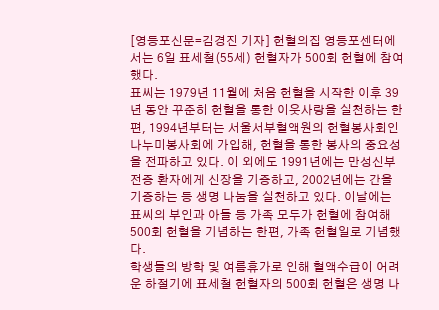[영등포신문=김경진 기자] 헌혈의집 영등포센터에서는 6일 표세철(55세) 헌혈자가 500회 헌혈에 참여했다.
표씨는 1979년 11월에 처음 헌혈을 시작한 이후 39년 동안 꾸준히 헌혈을 통한 이웃사랑을 실천하는 한편, 1994년부터는 서울서부혈액원의 헌혈봉사회인 나누미봉사회에 가입해, 헌혈을 통한 봉사의 중요성을 전파하고 있다. 이 외에도 1991년에는 만성신부전증 환자에게 신장을 기증하고, 2002년에는 간을 기증하는 등 생명 나눔을 실천하고 있다. 이날에는 표씨의 부인과 아들 등 가족 모두가 헌혈에 참여해 500회 헌혈을 기념하는 한편, 가족 헌혈일로 기념했다.
학생들의 방학 및 여름휴가로 인해 혈액수급이 어려운 하절기에 표세철 헌혈자의 500회 헌혈은 생명 나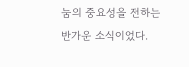눔의 중요성을 전하는 반가운 소식이었다.